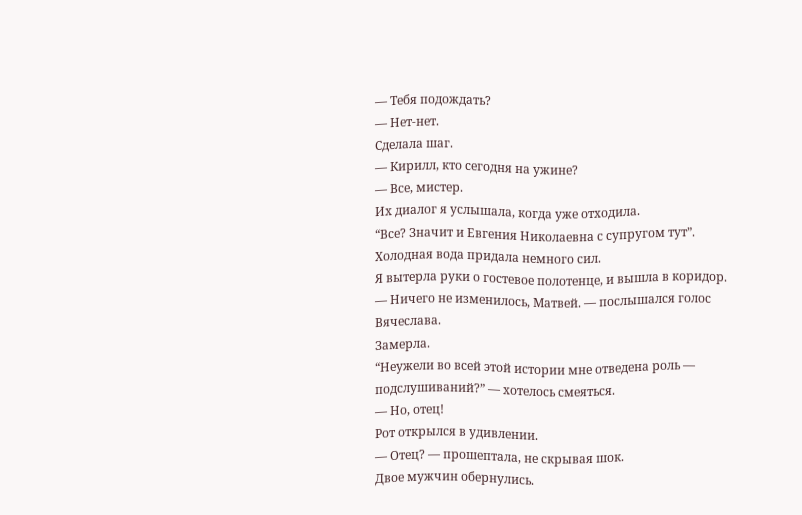— Тебя подождать?
— Нет-нет.
Сделала шаг.
— Кирилл, кто сегодня на ужине?
— Все, мистер.
Их диалог я услышала, когда уже отходила.
“Все? Значит и Евгения Николаевна с супругом тут”.
Холодная вода придала немного сил.
Я вытерла руки о гостевое полотенце, и вышла в коридор.
— Ничего не изменилось, Матвей. — послышался голос Вячеслава.
Замерла.
“Неужели во всей этой истории мне отведена роль — подслушиваний?” — хотелось смеяться.
— Но, отец!
Рот открылся в удивлении.
— Отец? — прошептала, не скрывая шок.
Двое мужчин обернулись.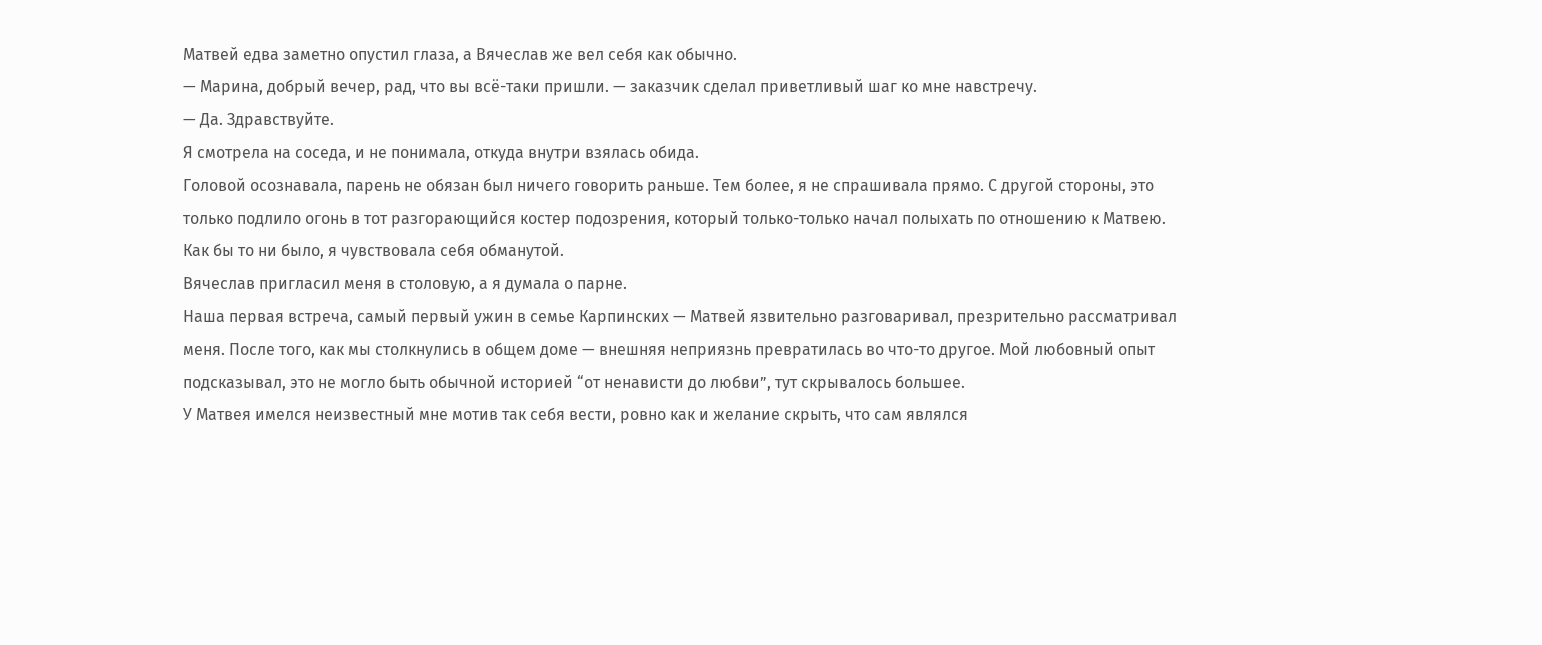Матвей едва заметно опустил глаза, а Вячеслав же вел себя как обычно.
— Марина, добрый вечер, рад, что вы всё-таки пришли. — заказчик сделал приветливый шаг ко мне навстречу.
— Да. Здравствуйте.
Я смотрела на соседа, и не понимала, откуда внутри взялась обида.
Головой осознавала, парень не обязан был ничего говорить раньше. Тем более, я не спрашивала прямо. С другой стороны, это только подлило огонь в тот разгорающийся костер подозрения, который только-только начал полыхать по отношению к Матвею.
Как бы то ни было, я чувствовала себя обманутой.
Вячеслав пригласил меня в столовую, а я думала о парне.
Наша первая встреча, самый первый ужин в семье Карпинских — Матвей язвительно разговаривал, презрительно рассматривал меня. После того, как мы столкнулись в общем доме — внешняя неприязнь превратилась во что-то другое. Мой любовный опыт подсказывал, это не могло быть обычной историей “от ненависти до любви”, тут скрывалось большее.
У Матвея имелся неизвестный мне мотив так себя вести, ровно как и желание скрыть, что сам являлся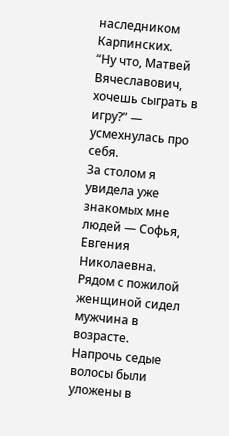наследником Карпинских.
“Ну что, Матвей Вячеславович, хочешь сыграть в игру?” — усмехнулась про себя.
За столом я увидела уже знакомых мне людей — Софья, Евгения Николаевна. Рядом с пожилой женщиной сидел мужчина в возрасте. Напрочь седые волосы были уложены в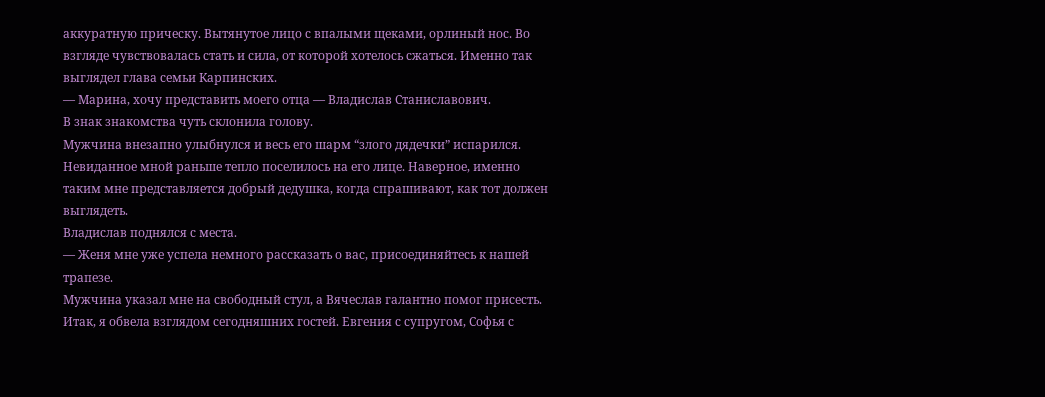аккуратную прическу. Вытянутое лицо с впалыми щеками, орлиный нос. Во взгляде чувствовалась стать и сила, от которой хотелось сжаться. Именно так выглядел глава семьи Карпинских.
— Марина, хочу представить моего отца — Владислав Станиславович.
В знак знакомства чуть склонила голову.
Мужчина внезапно улыбнулся и весь его шарм “злого дядечки” испарился. Невиданное мной раньше тепло поселилось на его лице. Наверное, именно таким мне представляется добрый дедушка, когда спрашивают, как тот должен выглядеть.
Владислав поднялся с места.
— Женя мне уже успела немного рассказать о вас, присоединяйтесь к нашей трапезе.
Мужчина указал мне на свободный стул, а Вячеслав галантно помог присесть.
Итак, я обвела взглядом сегодняшних гостей. Евгения с супругом, Софья с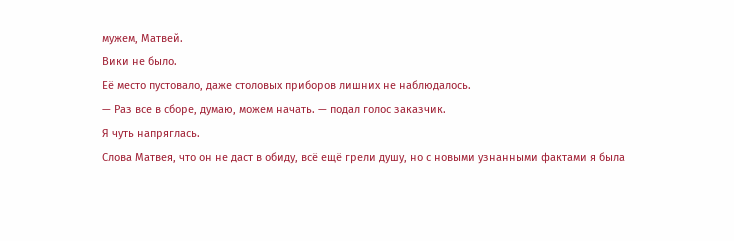мужем, Матвей.
Вики не было.
Её место пустовало, даже столовых приборов лишних не наблюдалось.
— Раз все в сборе, думаю, можем начать. — подал голос заказчик.
Я чуть напряглась.
Слова Матвея, что он не даст в обиду, всё ещё грели душу, но с новыми узнанными фактами я была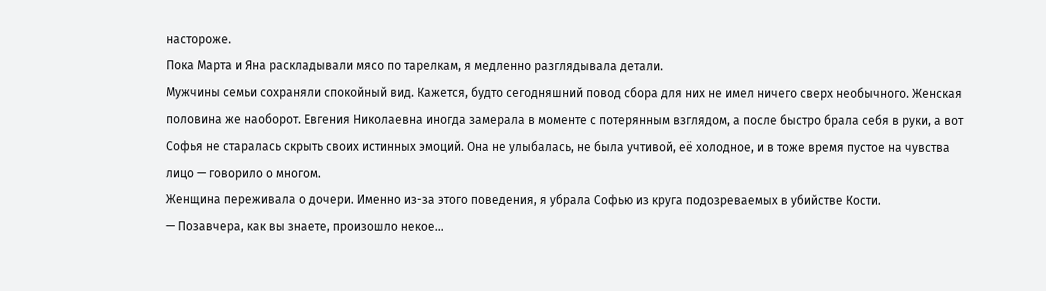настороже.
Пока Марта и Яна раскладывали мясо по тарелкам, я медленно разглядывала детали.
Мужчины семьи сохраняли спокойный вид. Кажется, будто сегодняшний повод сбора для них не имел ничего сверх необычного. Женская половина же наоборот. Евгения Николаевна иногда замерала в моменте с потерянным взглядом, а после быстро брала себя в руки, а вот Софья не старалась скрыть своих истинных эмоций. Она не улыбалась, не была учтивой, её холодное, и в тоже время пустое на чувства лицо — говорило о многом.
Женщина переживала о дочери. Именно из-за этого поведения, я убрала Софью из круга подозреваемых в убийстве Кости.
— Позавчера, как вы знаете, произошло некое…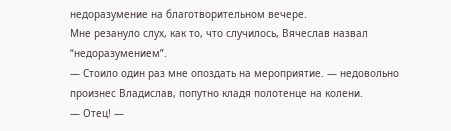недоразумение на благотворительном вечере.
Мне резануло слух, как то, что случилось, Вячеслав назвал “недоразумением”.
— Стоило один раз мне опоздать на мероприятие. — недовольно произнес Владислав, попутно кладя полотенце на колени.
— Отец! —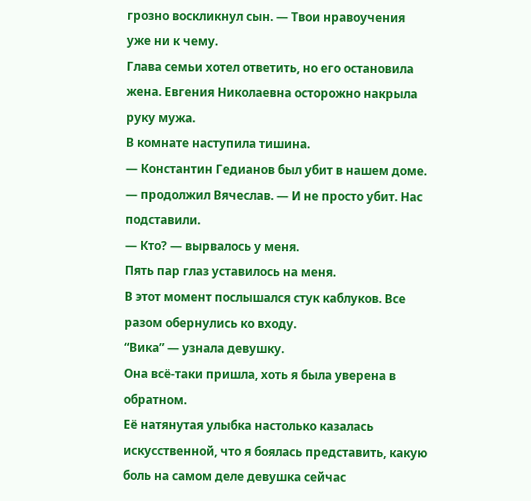грозно воскликнул сын. — Твои нравоучения уже ни к чему.
Глава семьи хотел ответить, но его остановила жена. Евгения Николаевна осторожно накрыла руку мужа.
В комнате наступила тишина.
— Константин Гедианов был убит в нашем доме. — продолжил Вячеслав. — И не просто убит. Нас подставили.
— Кто? — вырвалось у меня.
Пять пар глаз уставилось на меня.
В этот момент послышался стук каблуков. Все разом обернулись ко входу.
“Вика” — узнала девушку.
Она всё-таки пришла, хоть я была уверена в обратном.
Её натянутая улыбка настолько казалась искусственной, что я боялась представить, какую боль на самом деле девушка сейчас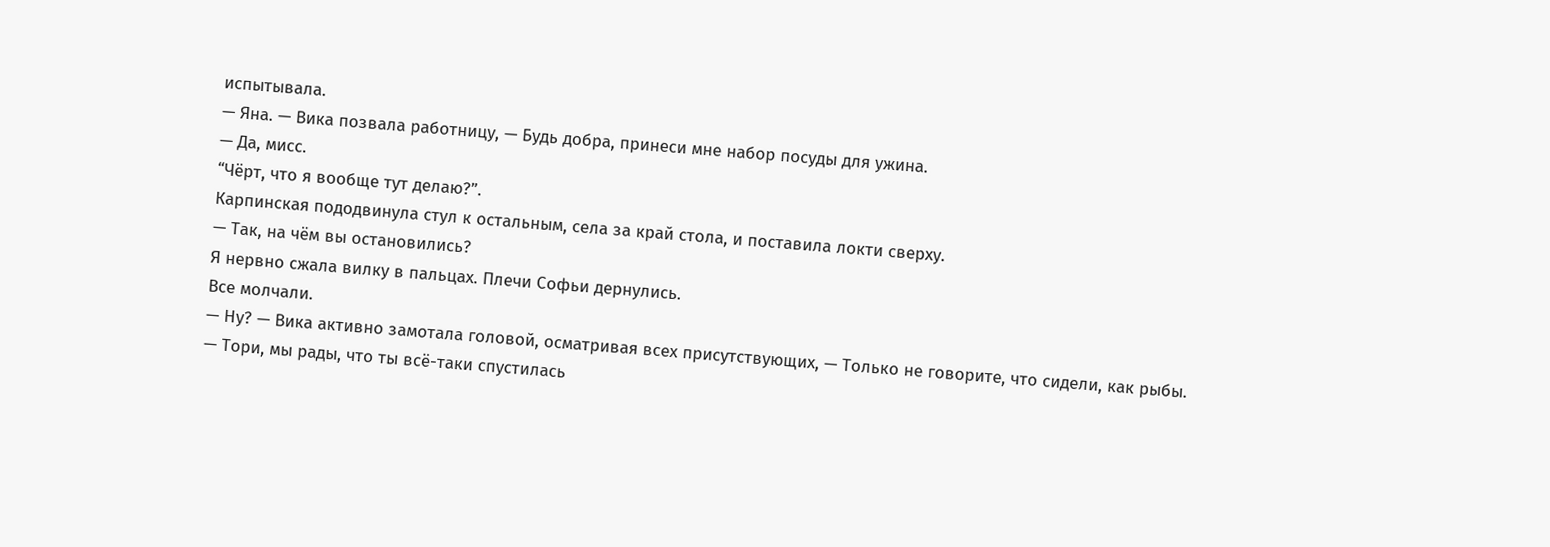испытывала.
— Яна. — Вика позвала работницу, — Будь добра, принеси мне набор посуды для ужина.
— Да, мисс.
“Чёрт, что я вообще тут делаю?”.
Карпинская пододвинула стул к остальным, села за край стола, и поставила локти сверху.
— Так, на чём вы остановились?
Я нервно сжала вилку в пальцах. Плечи Софьи дернулись.
Все молчали.
— Ну? — Вика активно замотала головой, осматривая всех присутствующих, — Только не говорите, что сидели, как рыбы.
— Тори, мы рады, что ты всё-таки спустилась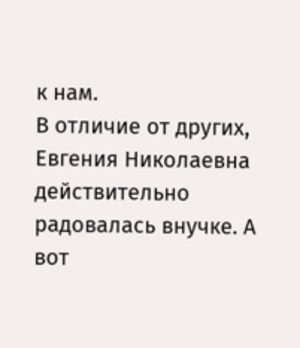к нам.
В отличие от других, Евгения Николаевна действительно радовалась внучке. А вот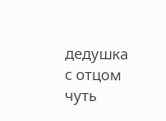дедушка с отцом чуть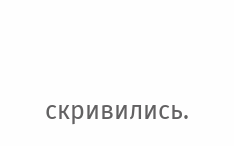скривились.